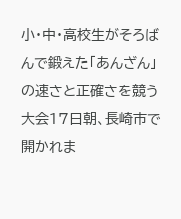小・中・高校生がそろばんで鍛えた「あんざん」の速さと正確さを競う大会17日朝、長崎市で開かれま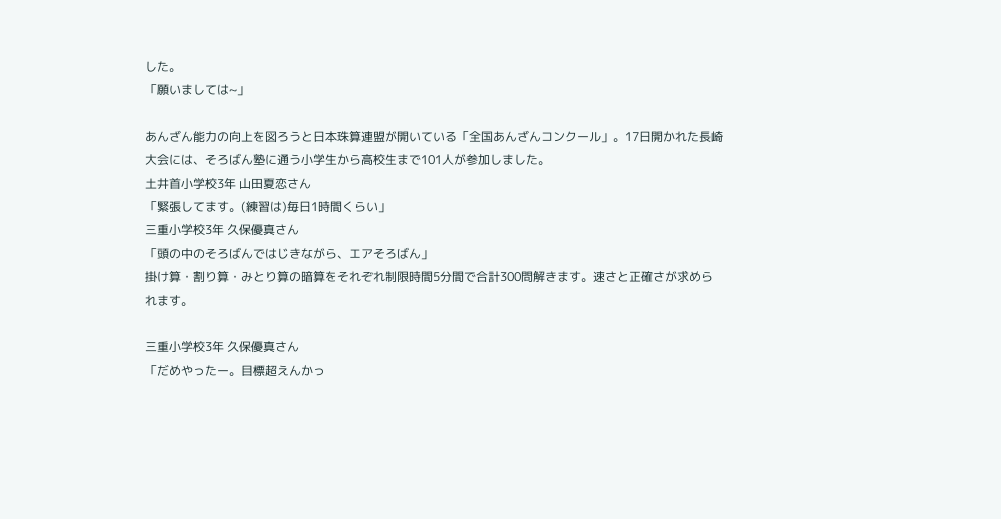した。
「願いましては~」

あんざん能力の向上を図ろうと日本珠算連盟が開いている「全国あんざんコンクール」。17日開かれた長崎大会には、そろばん塾に通う小学生から高校生まで101人が参加しました。
土井首小学校3年 山田夏恋さん
「緊張してます。(練習は)毎日1時間くらい」
三重小学校3年 久保優真さん
「頭の中のそろばんではじきながら、エアそろばん」
掛け算・割り算・みとり算の暗算をそれぞれ制限時間5分間で合計300問解きます。速さと正確さが求められます。

三重小学校3年 久保優真さん
「だめやったー。目標超えんかっ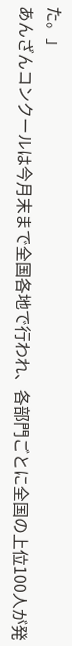た。」
あんざんコンクールは今月末まで全国各地で行われ、各部門ごとに全国の上位100人が発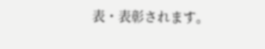表・表彰されます。